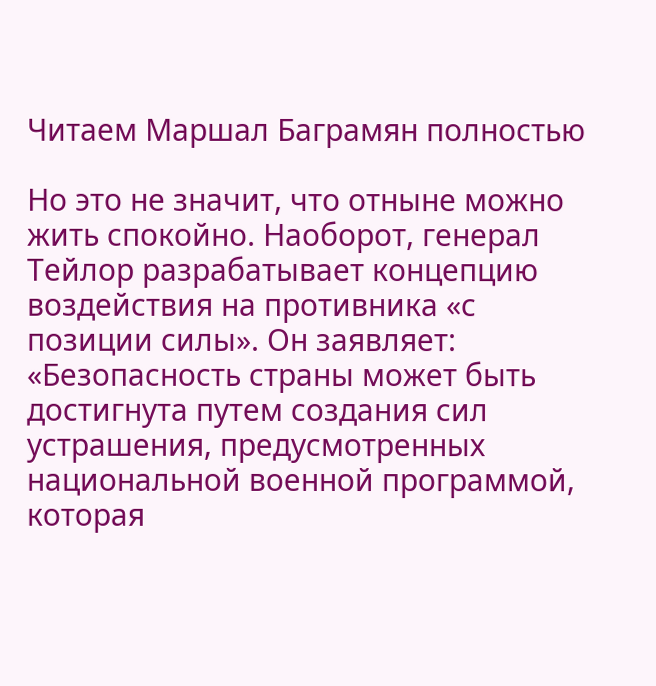Читаем Маршал Баграмян полностью

Но это не значит, что отныне можно жить спокойно. Наоборот, генерал Тейлор разрабатывает концепцию воздействия на противника «с позиции силы». Он заявляет: «Безопасность страны может быть достигнута путем создания сил устрашения, предусмотренных национальной военной программой, которая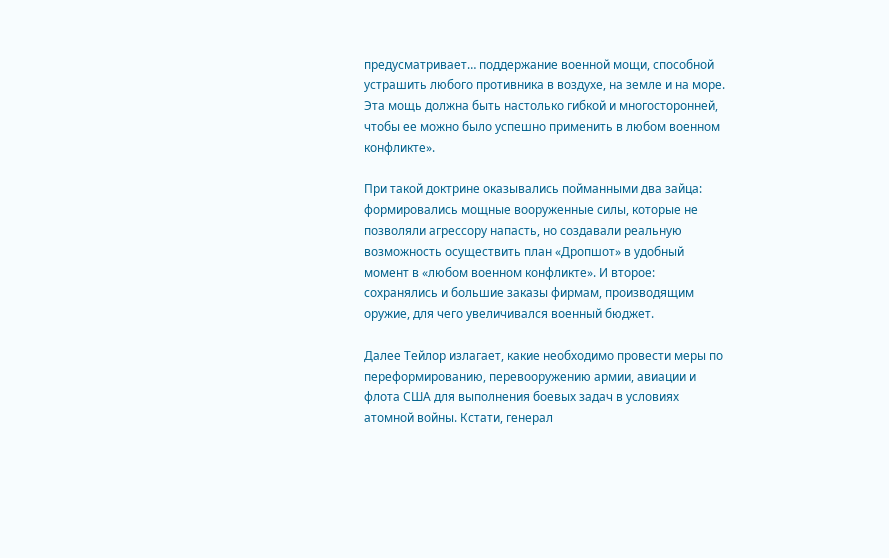предусматривает… поддержание военной мощи, способной устрашить любого противника в воздухе, на земле и на море. Эта мощь должна быть настолько гибкой и многосторонней, чтобы ее можно было успешно применить в любом военном конфликте».

При такой доктрине оказывались пойманными два зайца: формировались мощные вооруженные силы, которые не позволяли агрессору напасть, но создавали реальную возможность осуществить план «Дропшот» в удобный момент в «любом военном конфликте». И второе: сохранялись и большие заказы фирмам, производящим оружие, для чего увеличивался военный бюджет.

Далее Тейлор излагает, какие необходимо провести меры по переформированию, перевооружению армии, авиации и флота США для выполнения боевых задач в условиях атомной войны. Кстати, генерал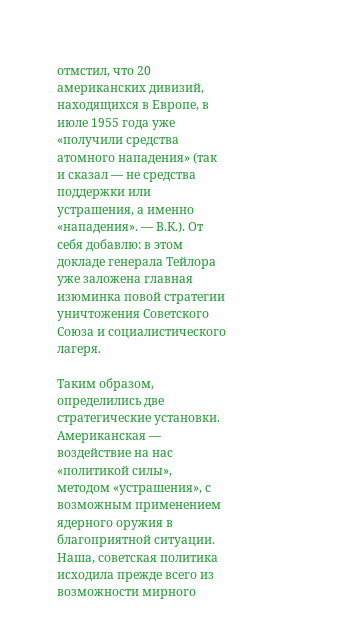отмстил, что 20 американских дивизий, находящихся в Европе, в июле 1955 года уже «получили средства атомного нападения» (так и сказал — не средства поддержки или устрашения, а именно «нападения». — В.К.). От себя добавлю: в этом докладе генерала Тейлора уже заложена главная изюминка повой стратегии уничтожения Советского Союза и социалистического лагеря.

Таким образом, определились две стратегические установки. Американская — воздействие на нас «политикой силы», методом «устрашения», с возможным применением ядерного оружия в благоприятной ситуации. Наша, советская политика исходила прежде всего из возможности мирного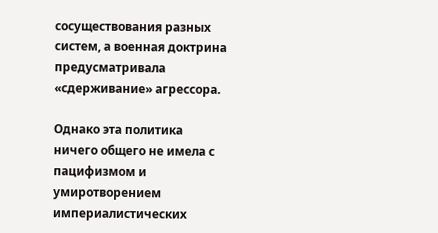сосуществования разных систем, а военная доктрина предусматривала «сдерживание» агрессора.

Однако эта политика ничего общего не имела с пацифизмом и умиротворением империалистических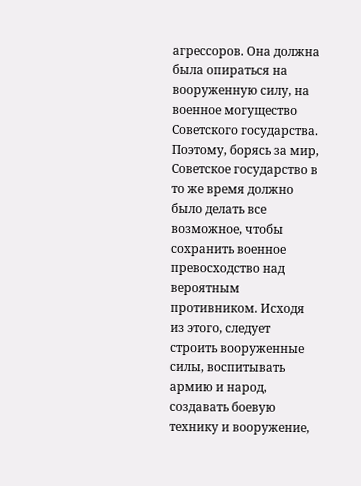агрессоров. Она должна была опираться на вооруженную силу, на военное могущество Советского государства. Поэтому, борясь за мир, Советское государство в то же время должно было делать все возможное, чтобы сохранить военное превосходство над вероятным противником. Исходя из этого, следует строить вооруженные силы, воспитывать армию и народ, создавать боевую технику и вооружение,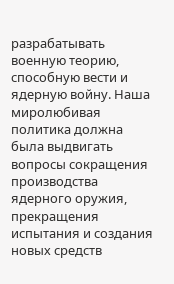разрабатывать военную теорию, способную вести и ядерную войну. Наша миролюбивая политика должна была выдвигать вопросы сокращения производства ядерного оружия, прекращения испытания и создания новых средств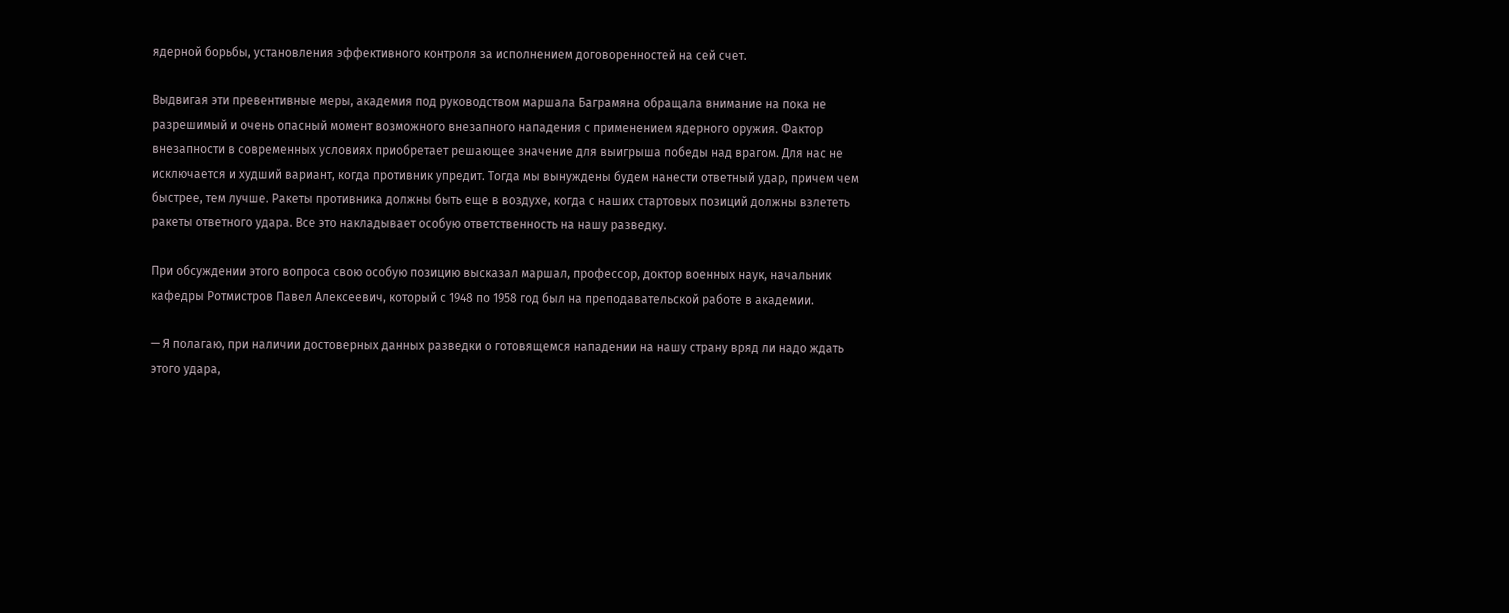ядерной борьбы, установления эффективного контроля за исполнением договоренностей на сей счет.

Выдвигая эти превентивные меры, академия под руководством маршала Баграмяна обращала внимание на пока не разрешимый и очень опасный момент возможного внезапного нападения с применением ядерного оружия. Фактор внезапности в современных условиях приобретает решающее значение для выигрыша победы над врагом. Для нас не исключается и худший вариант, когда противник упредит. Тогда мы вынуждены будем нанести ответный удар, причем чем быстрее, тем лучше. Ракеты противника должны быть еще в воздухе, когда с наших стартовых позиций должны взлететь ракеты ответного удара. Все это накладывает особую ответственность на нашу разведку.

При обсуждении этого вопроса свою особую позицию высказал маршал, профессор, доктор военных наук, начальник кафедры Ротмистров Павел Алексеевич, который с 1948 по 1958 год был на преподавательской работе в академии.

— Я полагаю, при наличии достоверных данных разведки о готовящемся нападении на нашу страну вряд ли надо ждать этого удара,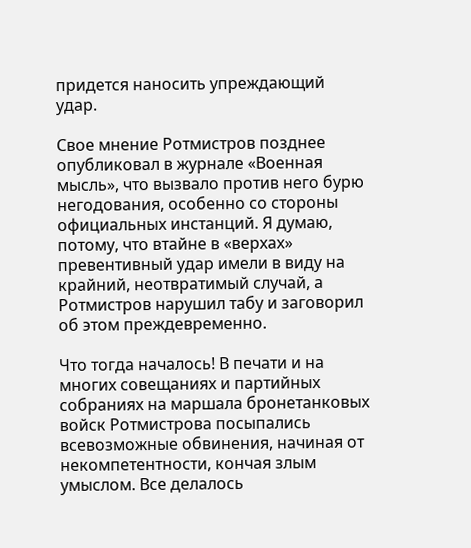придется наносить упреждающий удар.

Свое мнение Ротмистров позднее опубликовал в журнале «Военная мысль», что вызвало против него бурю негодования, особенно со стороны официальных инстанций. Я думаю, потому, что втайне в «верхах» превентивный удар имели в виду на крайний, неотвратимый случай, а Ротмистров нарушил табу и заговорил об этом преждевременно.

Что тогда началось! В печати и на многих совещаниях и партийных собраниях на маршала бронетанковых войск Ротмистрова посыпались всевозможные обвинения, начиная от некомпетентности, кончая злым умыслом. Все делалось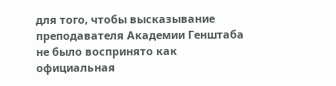для того, чтобы высказывание преподавателя Академии Генштаба не было воспринято как официальная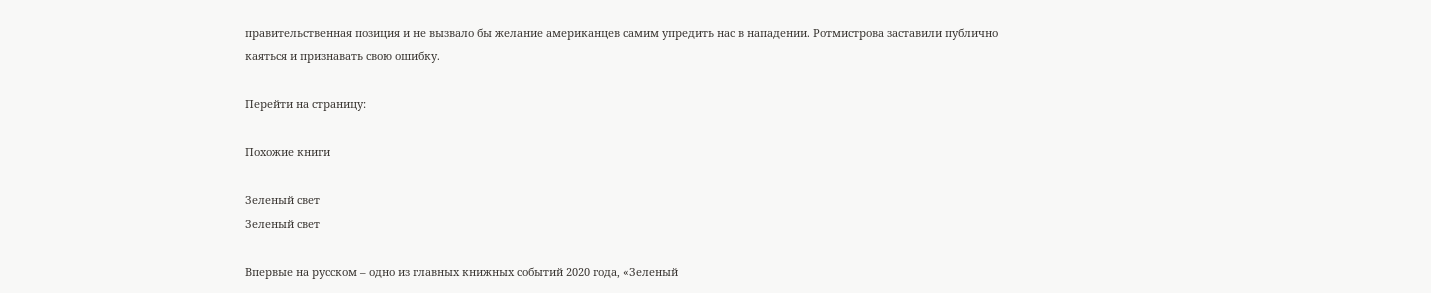правительственная позиция и не вызвало бы желание американцев самим упредить нас в нападении. Ротмистрова заставили публично каяться и признавать свою ошибку.

Перейти на страницу:

Похожие книги

Зеленый свет
Зеленый свет

Впервые на русском – одно из главных книжных событий 2020 года, «Зеленый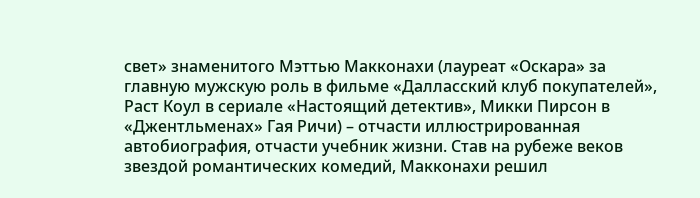свет» знаменитого Мэттью Макконахи (лауреат «Оскара» за главную мужскую роль в фильме «Далласский клуб покупателей», Раст Коул в сериале «Настоящий детектив», Микки Пирсон в «Джентльменах» Гая Ричи) – отчасти иллюстрированная автобиография, отчасти учебник жизни. Став на рубеже веков звездой романтических комедий, Макконахи решил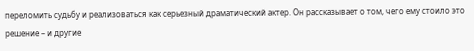переломить судьбу и реализоваться как серьезный драматический актер. Он рассказывает о том, чего ему стоило это решение – и другие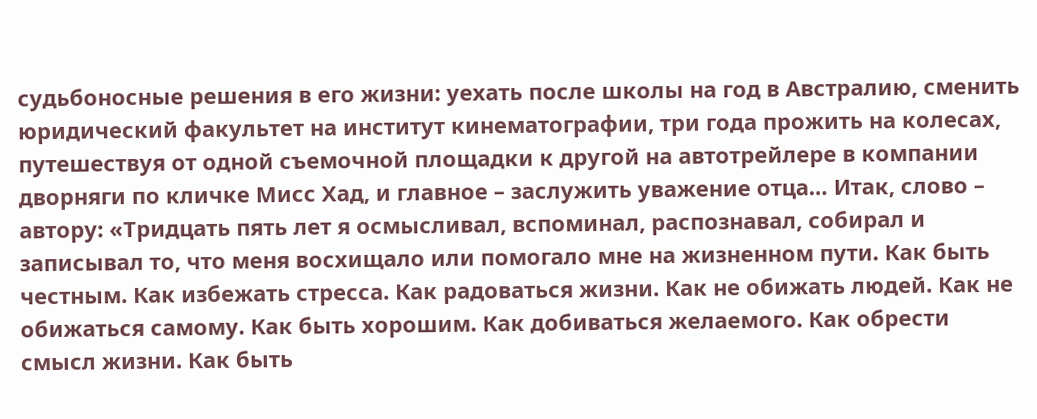судьбоносные решения в его жизни: уехать после школы на год в Австралию, сменить юридический факультет на институт кинематографии, три года прожить на колесах, путешествуя от одной съемочной площадки к другой на автотрейлере в компании дворняги по кличке Мисс Хад, и главное – заслужить уважение отца… Итак, слово – автору: «Тридцать пять лет я осмысливал, вспоминал, распознавал, собирал и записывал то, что меня восхищало или помогало мне на жизненном пути. Как быть честным. Как избежать стресса. Как радоваться жизни. Как не обижать людей. Как не обижаться самому. Как быть хорошим. Как добиваться желаемого. Как обрести смысл жизни. Как быть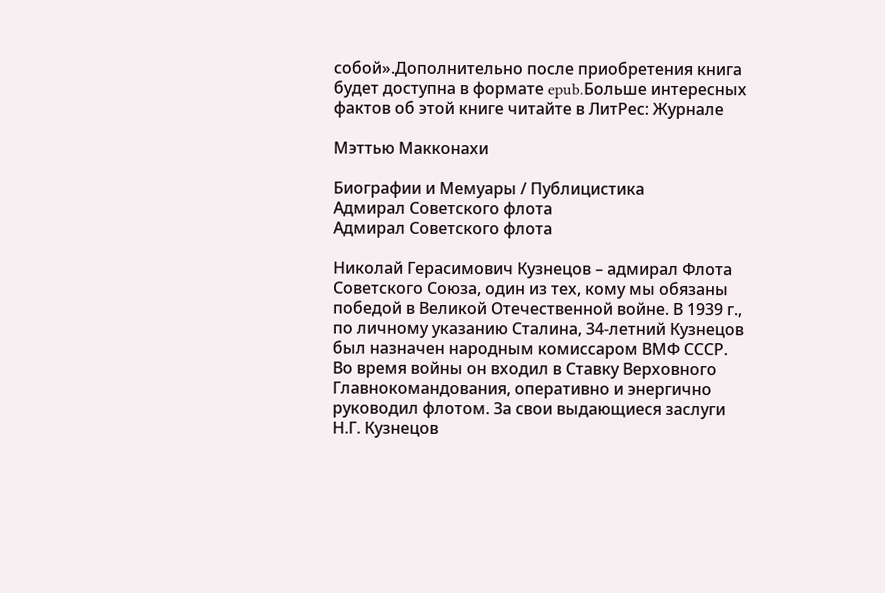собой».Дополнительно после приобретения книга будет доступна в формате epub.Больше интересных фактов об этой книге читайте в ЛитРес: Журнале

Мэттью Макконахи

Биографии и Мемуары / Публицистика
Адмирал Советского флота
Адмирал Советского флота

Николай Герасимович Кузнецов – адмирал Флота Советского Союза, один из тех, кому мы обязаны победой в Великой Отечественной войне. В 1939 г., по личному указанию Сталина, 34-летний Кузнецов был назначен народным комиссаром ВМФ СССР. Во время войны он входил в Ставку Верховного Главнокомандования, оперативно и энергично руководил флотом. За свои выдающиеся заслуги Н.Г. Кузнецов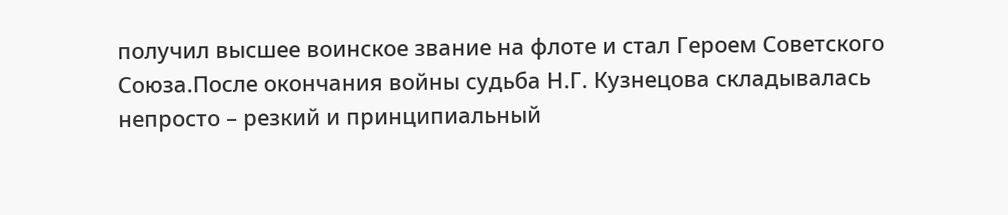получил высшее воинское звание на флоте и стал Героем Советского Союза.После окончания войны судьба Н.Г. Кузнецова складывалась непросто – резкий и принципиальный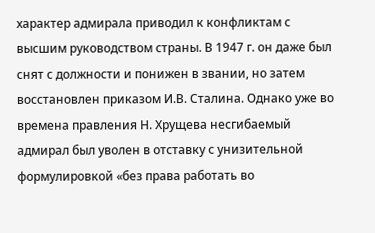характер адмирала приводил к конфликтам с высшим руководством страны. В 1947 г. он даже был снят с должности и понижен в звании, но затем восстановлен приказом И.В. Сталина. Однако уже во времена правления Н. Хрущева несгибаемый адмирал был уволен в отставку с унизительной формулировкой «без права работать во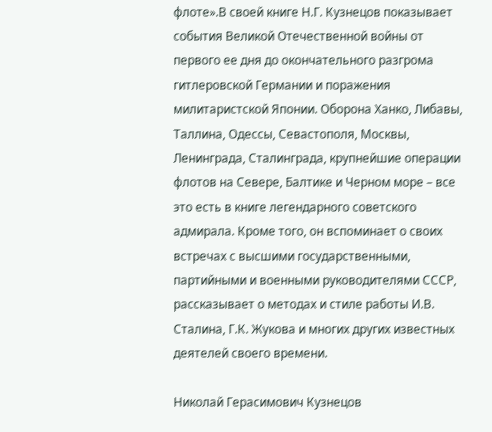флоте».В своей книге Н.Г. Кузнецов показывает события Великой Отечественной войны от первого ее дня до окончательного разгрома гитлеровской Германии и поражения милитаристской Японии. Оборона Ханко, Либавы, Таллина, Одессы, Севастополя, Москвы, Ленинграда, Сталинграда, крупнейшие операции флотов на Севере, Балтике и Черном море – все это есть в книге легендарного советского адмирала. Кроме того, он вспоминает о своих встречах с высшими государственными, партийными и военными руководителями СССР, рассказывает о методах и стиле работы И.В. Сталина, Г.К. Жукова и многих других известных деятелей своего времени.

Николай Герасимович Кузнецов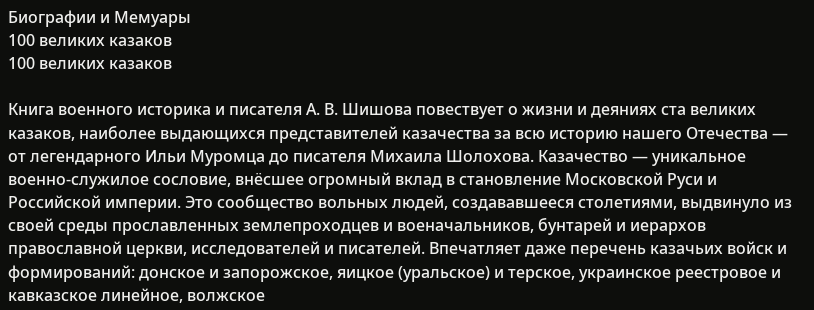Биографии и Мемуары
100 великих казаков
100 великих казаков

Книга военного историка и писателя А. В. Шишова повествует о жизни и деяниях ста великих казаков, наиболее выдающихся представителей казачества за всю историю нашего Отечества — от легендарного Ильи Муромца до писателя Михаила Шолохова. Казачество — уникальное военно-служилое сословие, внёсшее огромный вклад в становление Московской Руси и Российской империи. Это сообщество вольных людей, создававшееся столетиями, выдвинуло из своей среды прославленных землепроходцев и военачальников, бунтарей и иерархов православной церкви, исследователей и писателей. Впечатляет даже перечень казачьих войск и формирований: донское и запорожское, яицкое (уральское) и терское, украинское реестровое и кавказское линейное, волжское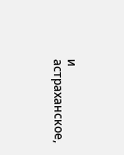и астраханское,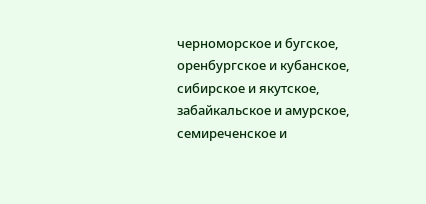черноморское и бугское, оренбургское и кубанское, сибирское и якутское, забайкальское и амурское, семиреченское и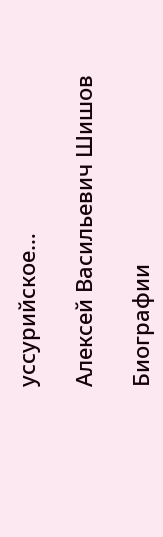уссурийское…

Алексей Васильевич Шишов

Биографии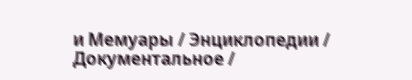и Мемуары / Энциклопедии / Документальное /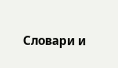Словари и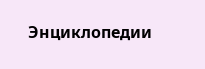Энциклопедии